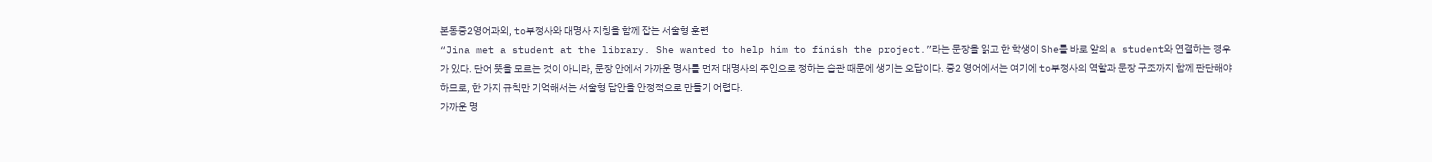본동중2영어과외, to부정사와 대명사 지칭을 함께 잡는 서술형 훈련
“Jina met a student at the library. She wanted to help him to finish the project.”라는 문장을 읽고 한 학생이 She를 바로 앞의 a student와 연결하는 경우가 있다. 단어 뜻을 모르는 것이 아니라, 문장 안에서 가까운 명사를 먼저 대명사의 주인으로 정하는 습관 때문에 생기는 오답이다. 중2 영어에서는 여기에 to부정사의 역할과 문장 구조까지 함께 판단해야 하므로, 한 가지 규칙만 기억해서는 서술형 답안을 안정적으로 만들기 어렵다.
가까운 명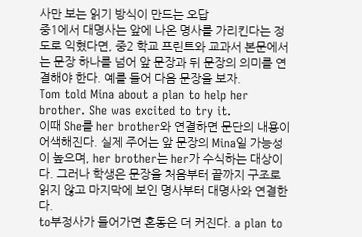사만 보는 읽기 방식이 만드는 오답
중1에서 대명사는 앞에 나온 명사를 가리킨다는 정도로 익혔다면, 중2 학교 프린트와 교과서 본문에서는 문장 하나를 넘어 앞 문장과 뒤 문장의 의미를 연결해야 한다. 예를 들어 다음 문장을 보자.
Tom told Mina about a plan to help her brother. She was excited to try it.
이때 She를 her brother와 연결하면 문단의 내용이 어색해진다. 실제 주어는 앞 문장의 Mina일 가능성이 높으며, her brother는 her가 수식하는 대상이다. 그러나 학생은 문장을 처음부터 끝까지 구조로 읽지 않고 마지막에 보인 명사부터 대명사와 연결한다.
to부정사가 들어가면 혼동은 더 커진다. a plan to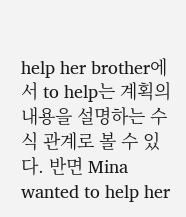help her brother에서 to help는 계획의 내용을 설명하는 수식 관계로 볼 수 있다. 반면 Mina wanted to help her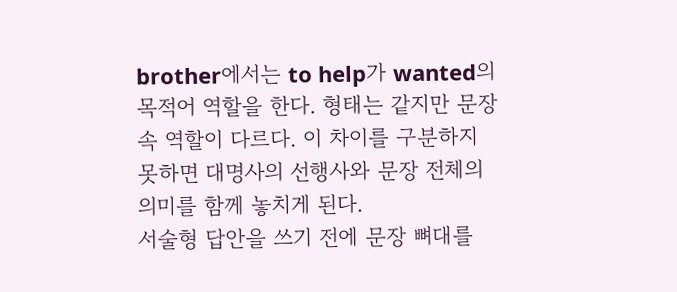brother에서는 to help가 wanted의 목적어 역할을 한다. 형태는 같지만 문장 속 역할이 다르다. 이 차이를 구분하지 못하면 대명사의 선행사와 문장 전체의 의미를 함께 놓치게 된다.
서술형 답안을 쓰기 전에 문장 뼈대를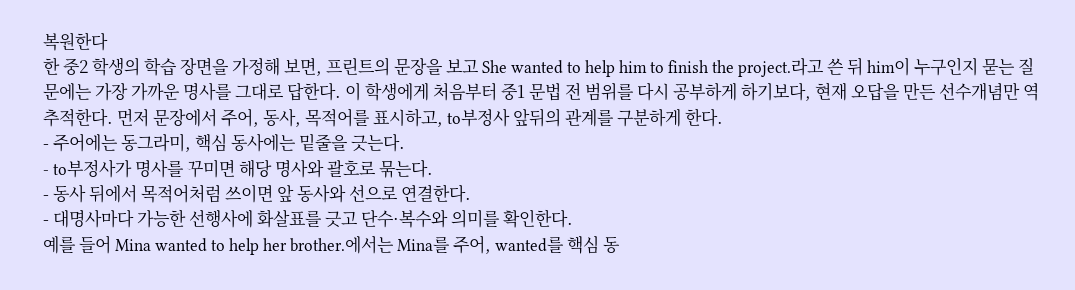복원한다
한 중2 학생의 학습 장면을 가정해 보면, 프린트의 문장을 보고 She wanted to help him to finish the project.라고 쓴 뒤 him이 누구인지 묻는 질문에는 가장 가까운 명사를 그대로 답한다. 이 학생에게 처음부터 중1 문법 전 범위를 다시 공부하게 하기보다, 현재 오답을 만든 선수개념만 역추적한다. 먼저 문장에서 주어, 동사, 목적어를 표시하고, to부정사 앞뒤의 관계를 구분하게 한다.
- 주어에는 동그라미, 핵심 동사에는 밑줄을 긋는다.
- to부정사가 명사를 꾸미면 해당 명사와 괄호로 묶는다.
- 동사 뒤에서 목적어처럼 쓰이면 앞 동사와 선으로 연결한다.
- 대명사마다 가능한 선행사에 화살표를 긋고 단수·복수와 의미를 확인한다.
예를 들어 Mina wanted to help her brother.에서는 Mina를 주어, wanted를 핵심 동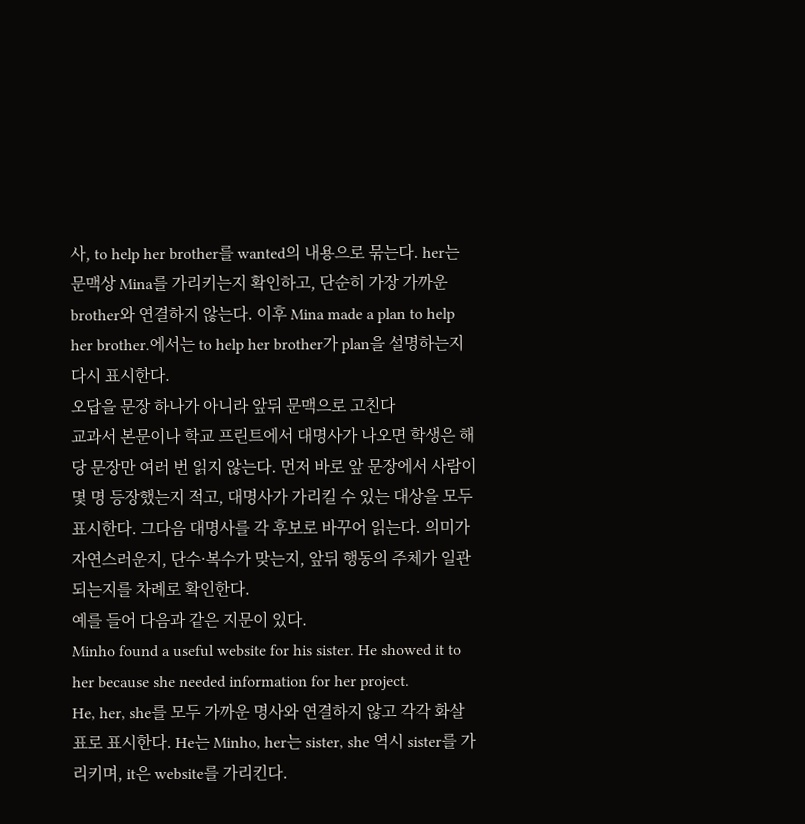사, to help her brother를 wanted의 내용으로 묶는다. her는 문맥상 Mina를 가리키는지 확인하고, 단순히 가장 가까운 brother와 연결하지 않는다. 이후 Mina made a plan to help her brother.에서는 to help her brother가 plan을 설명하는지 다시 표시한다.
오답을 문장 하나가 아니라 앞뒤 문맥으로 고친다
교과서 본문이나 학교 프린트에서 대명사가 나오면 학생은 해당 문장만 여러 번 읽지 않는다. 먼저 바로 앞 문장에서 사람이 몇 명 등장했는지 적고, 대명사가 가리킬 수 있는 대상을 모두 표시한다. 그다음 대명사를 각 후보로 바꾸어 읽는다. 의미가 자연스러운지, 단수·복수가 맞는지, 앞뒤 행동의 주체가 일관되는지를 차례로 확인한다.
예를 들어 다음과 같은 지문이 있다.
Minho found a useful website for his sister. He showed it to her because she needed information for her project.
He, her, she를 모두 가까운 명사와 연결하지 않고 각각 화살표로 표시한다. He는 Minho, her는 sister, she 역시 sister를 가리키며, it은 website를 가리킨다.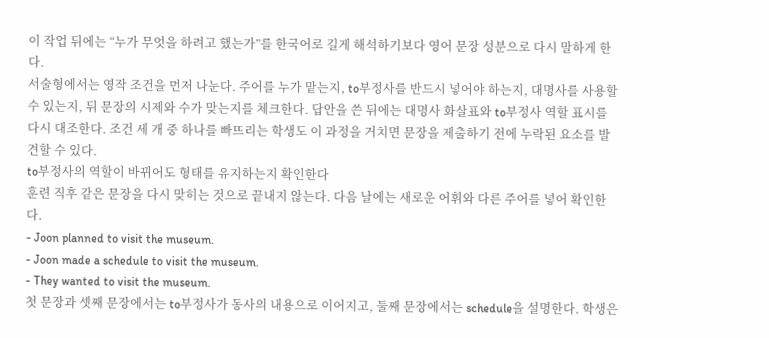이 작업 뒤에는 “누가 무엇을 하려고 했는가”를 한국어로 길게 해석하기보다 영어 문장 성분으로 다시 말하게 한다.
서술형에서는 영작 조건을 먼저 나눈다. 주어를 누가 맡는지, to부정사를 반드시 넣어야 하는지, 대명사를 사용할 수 있는지, 뒤 문장의 시제와 수가 맞는지를 체크한다. 답안을 쓴 뒤에는 대명사 화살표와 to부정사 역할 표시를 다시 대조한다. 조건 세 개 중 하나를 빠뜨리는 학생도 이 과정을 거치면 문장을 제출하기 전에 누락된 요소를 발견할 수 있다.
to부정사의 역할이 바뀌어도 형태를 유지하는지 확인한다
훈련 직후 같은 문장을 다시 맞히는 것으로 끝내지 않는다. 다음 날에는 새로운 어휘와 다른 주어를 넣어 확인한다.
- Joon planned to visit the museum.
- Joon made a schedule to visit the museum.
- They wanted to visit the museum.
첫 문장과 셋째 문장에서는 to부정사가 동사의 내용으로 이어지고, 둘째 문장에서는 schedule을 설명한다. 학생은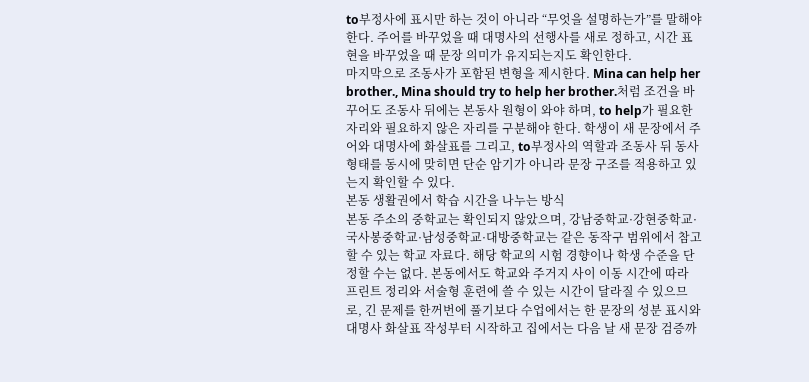to부정사에 표시만 하는 것이 아니라 “무엇을 설명하는가”를 말해야 한다. 주어를 바꾸었을 때 대명사의 선행사를 새로 정하고, 시간 표현을 바꾸었을 때 문장 의미가 유지되는지도 확인한다.
마지막으로 조동사가 포함된 변형을 제시한다. Mina can help her brother., Mina should try to help her brother.처럼 조건을 바꾸어도 조동사 뒤에는 본동사 원형이 와야 하며, to help가 필요한 자리와 필요하지 않은 자리를 구분해야 한다. 학생이 새 문장에서 주어와 대명사에 화살표를 그리고, to부정사의 역할과 조동사 뒤 동사 형태를 동시에 맞히면 단순 암기가 아니라 문장 구조를 적용하고 있는지 확인할 수 있다.
본동 생활권에서 학습 시간을 나누는 방식
본동 주소의 중학교는 확인되지 않았으며, 강남중학교·강현중학교·국사봉중학교·남성중학교·대방중학교는 같은 동작구 범위에서 참고할 수 있는 학교 자료다. 해당 학교의 시험 경향이나 학생 수준을 단정할 수는 없다. 본동에서도 학교와 주거지 사이 이동 시간에 따라 프린트 정리와 서술형 훈련에 쓸 수 있는 시간이 달라질 수 있으므로, 긴 문제를 한꺼번에 풀기보다 수업에서는 한 문장의 성분 표시와 대명사 화살표 작성부터 시작하고 집에서는 다음 날 새 문장 검증까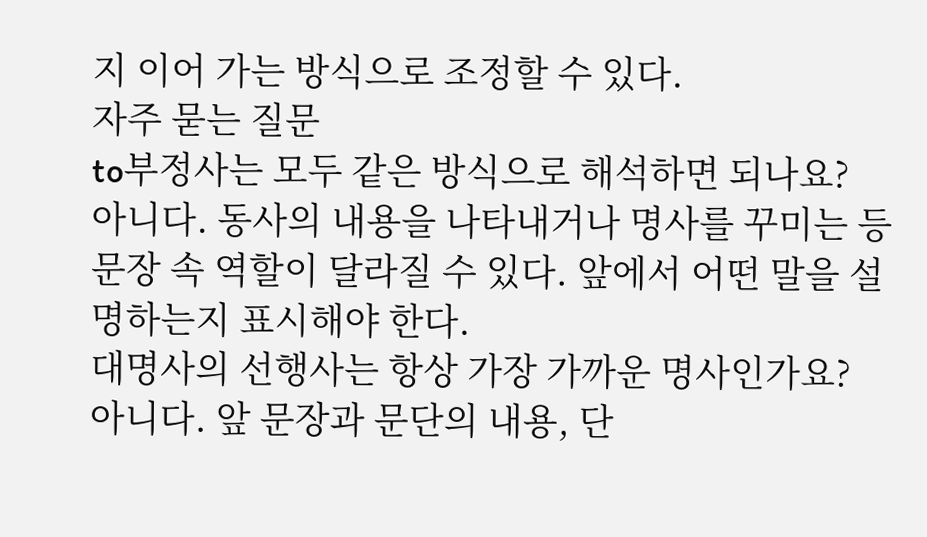지 이어 가는 방식으로 조정할 수 있다.
자주 묻는 질문
to부정사는 모두 같은 방식으로 해석하면 되나요?
아니다. 동사의 내용을 나타내거나 명사를 꾸미는 등 문장 속 역할이 달라질 수 있다. 앞에서 어떤 말을 설명하는지 표시해야 한다.
대명사의 선행사는 항상 가장 가까운 명사인가요?
아니다. 앞 문장과 문단의 내용, 단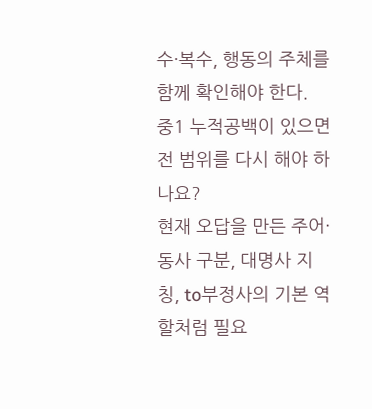수·복수, 행동의 주체를 함께 확인해야 한다.
중1 누적공백이 있으면 전 범위를 다시 해야 하나요?
현재 오답을 만든 주어·동사 구분, 대명사 지칭, to부정사의 기본 역할처럼 필요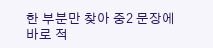한 부분만 찾아 중2 문장에 바로 적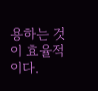용하는 것이 효율적이다.